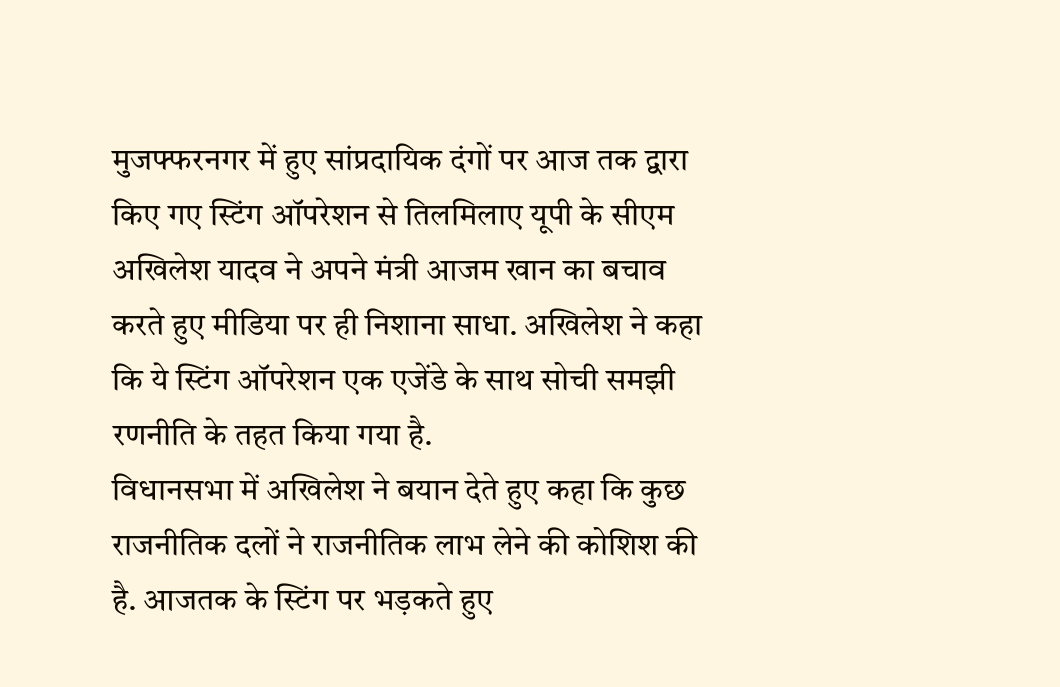मुजफ्फरनगर में हुए सांप्रदायिक दंगों पर आज तक द्वारा किए गए स्टिंग ऑपरेशन से तिलमिलाए यूपी के सीएम अखिलेश यादव ने अपने मंत्री आजम खान का बचाव करते हुए मीडिया पर ही निशाना साधा. अखिलेश ने कहा कि ये स्टिंग ऑपरेशन एक एजेंडे के साथ सोची समझी रणनीति के तहत किया गया है.
विधानसभा में अखिलेश ने बयान देते हुए कहा कि कुछ राजनीतिक दलों ने राजनीतिक लाभ लेने की कोशिश की है. आजतक के स्टिंग पर भड़कते हुए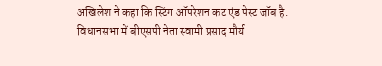अखिलेश ने कहा कि स्टिंग ऑपरेशन कट एंड पेस्ट जॉब है.
विधानसभा में बीएसपी नेता स्वामी प्रसाद मौर्य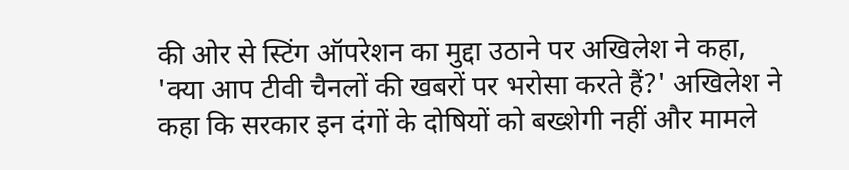की ओर से स्टिंग ऑपरेशन का मुद्दा उठाने पर अखिलेश ने कहा, 'क्या आप टीवी चैनलों की खबरों पर भरोसा करते हैं?' अखिलेश ने कहा कि सरकार इन दंगों के दोषियों को बख्शेगी नहीं और मामले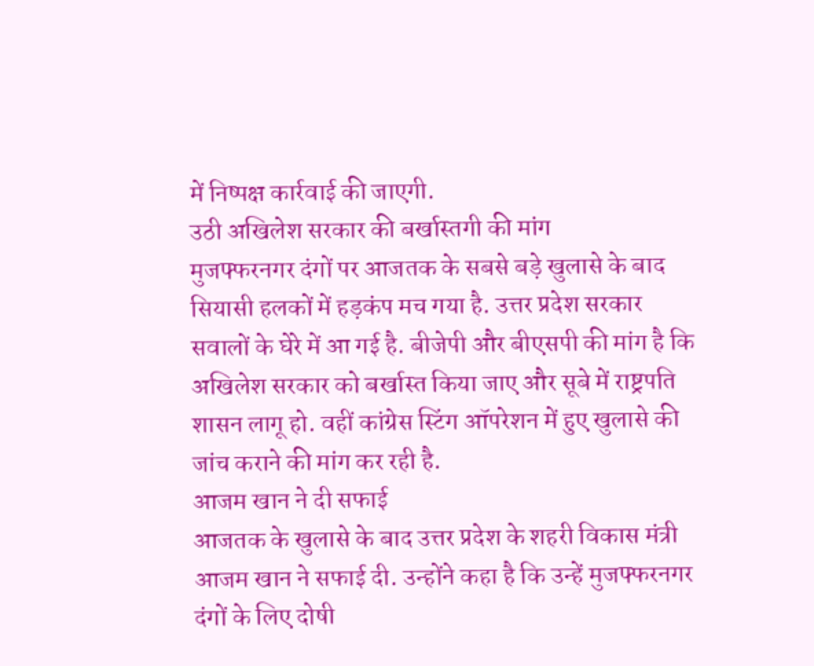में निष्पक्ष कार्रवाई की जाएगी.
उठी अखिलेश सरकार की बर्खास्तगी की मांग
मुजफ्फरनगर दंगों पर आजतक के सबसे बड़े खुलासे के बाद सियासी हलकों में हड़कंप मच गया है. उत्तर प्रदेश सरकार सवालों के घेरे में आ गई है. बीजेपी और बीएसपी की मांग है कि अखिलेश सरकार को बर्खास्त किया जाए और सूबे में राष्ट्रपति शासन लागू हो. वहीं कांग्रेस स्टिंग ऑपरेशन में हुए खुलासे की जांच कराने की मांग कर रही है.
आजम खान ने दी सफाई
आजतक के खुलासे के बाद उत्तर प्रदेश के शहरी विकास मंत्री आजम खान ने सफाई दी. उन्होंने कहा है कि उन्हें मुजफ्फरनगर दंगों के लिए दोषी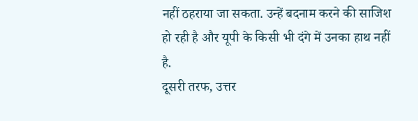नहीं ठहराया जा सकता. उन्हें बदनाम करने की साजिश हो रही है और यूपी के किसी भी दंगे में उनका हाथ नहीं है.
दूसरी तरफ, उत्तर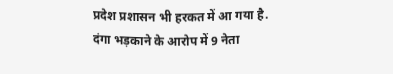प्रदेश प्रशासन भी हरकत में आ गया है. दंगा भड़काने के आरोप में 9 नेता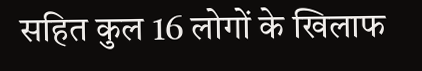सहित कुल 16 लोगों के खिलाफ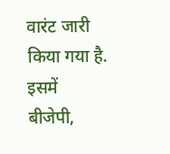वारंट जारी किया गया है. इसमें बीजेपी,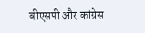बीएसपी और कांग्रेस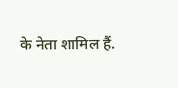के नेता शामिल हैं.